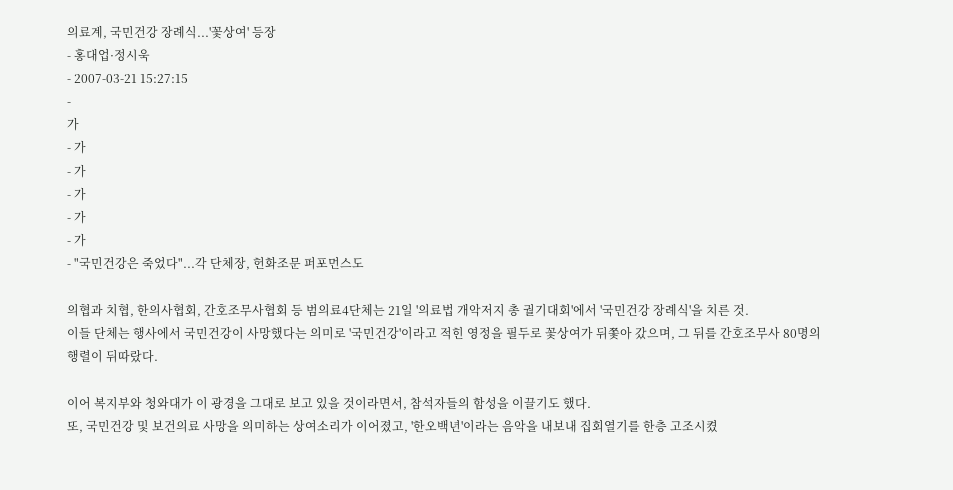의료계, 국민건강 장례식...'꽃상여' 등장
- 홍대업·정시욱
- 2007-03-21 15:27:15
-
가
- 가
- 가
- 가
- 가
- 가
- "국민건강은 죽었다"...각 단체장, 헌화조문 퍼포먼스도

의협과 치협, 한의사협회, 간호조무사협회 등 범의료4단체는 21일 '의료법 개악저지 총 궐기대회'에서 '국민건강 장례식'을 치른 것.
이들 단체는 행사에서 국민건강이 사망했다는 의미로 '국민건강'이라고 적힌 영정을 필두로 꽃상여가 뒤쫓아 갔으며, 그 뒤를 간호조무사 80명의 행렬이 뒤따랐다.

이어 복지부와 청와대가 이 광경을 그대로 보고 있을 것이라면서, 참석자들의 함성을 이끌기도 했다.
또, 국민건강 및 보건의료 사망을 의미하는 상여소리가 이어졌고, '한오백년'이라는 음악을 내보내 집회열기를 한층 고조시켰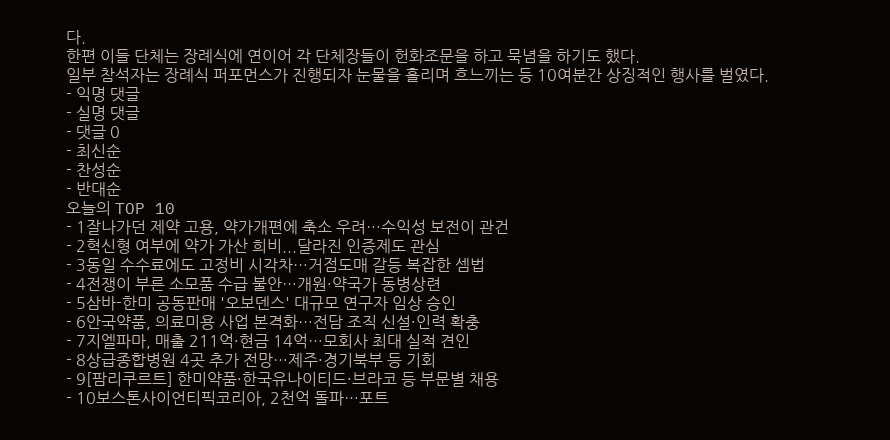다.
한편 이들 단체는 장례식에 연이어 각 단체장들이 헌화조문을 하고 묵념을 하기도 했다.
일부 참석자는 장례식 퍼포먼스가 진행되자 눈물을 흘리며 흐느끼는 등 10여분간 상징적인 행사를 벌였다.
- 익명 댓글
- 실명 댓글
- 댓글 0
- 최신순
- 찬성순
- 반대순
오늘의 TOP 10
- 1잘나가던 제약 고용, 약가개편에 축소 우려…수익성 보전이 관건
- 2혁신형 여부에 약가 가산 희비...달라진 인증제도 관심
- 3동일 수수료에도 고정비 시각차…거점도매 갈등 복잡한 셈법
- 4전쟁이 부른 소모품 수급 불안…개원·약국가 동병상련
- 5삼바-한미 공동판매 '오보덴스' 대규모 연구자 임상 승인
- 6안국약품, 의료미용 사업 본격화…전담 조직 신설·인력 확충
- 7지엘파마, 매출 211억·현금 14억…모회사 최대 실적 견인
- 8상급종합병원 4곳 추가 전망…제주·경기북부 등 기회
- 9[팜리쿠르트] 한미약품·한국유나이티드·브라코 등 부문별 채용
- 10보스톤사이언티픽코리아, 2천억 돌파…포트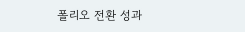폴리오 전환 성과